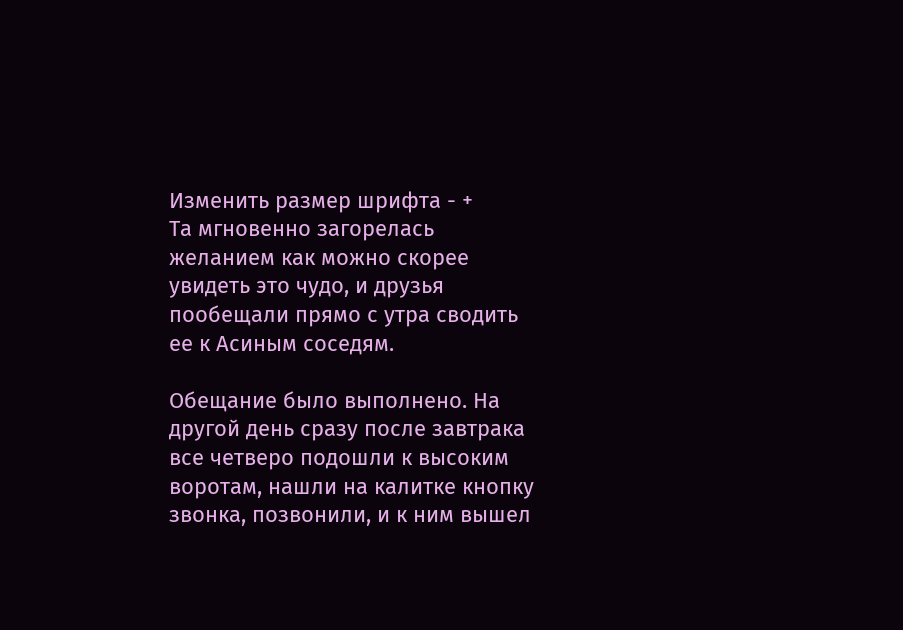Изменить размер шрифта - +
Та мгновенно загорелась желанием как можно скорее увидеть это чудо, и друзья пообещали прямо с утра сводить ее к Асиным соседям.

Обещание было выполнено. На другой день сразу после завтрака все четверо подошли к высоким воротам, нашли на калитке кнопку звонка, позвонили, и к ним вышел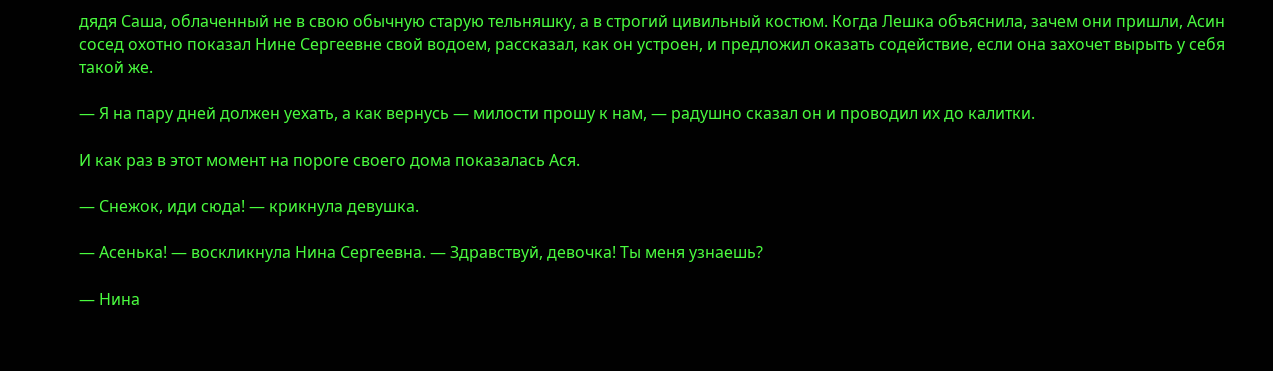дядя Саша, облаченный не в свою обычную старую тельняшку, а в строгий цивильный костюм. Когда Лешка объяснила, зачем они пришли, Асин сосед охотно показал Нине Сергеевне свой водоем, рассказал, как он устроен, и предложил оказать содействие, если она захочет вырыть у себя такой же.

— Я на пару дней должен уехать, а как вернусь — милости прошу к нам, — радушно сказал он и проводил их до калитки.

И как раз в этот момент на пороге своего дома показалась Ася.

— Снежок, иди сюда! — крикнула девушка.

— Асенька! — воскликнула Нина Сергеевна. — Здравствуй, девочка! Ты меня узнаешь?

— Нина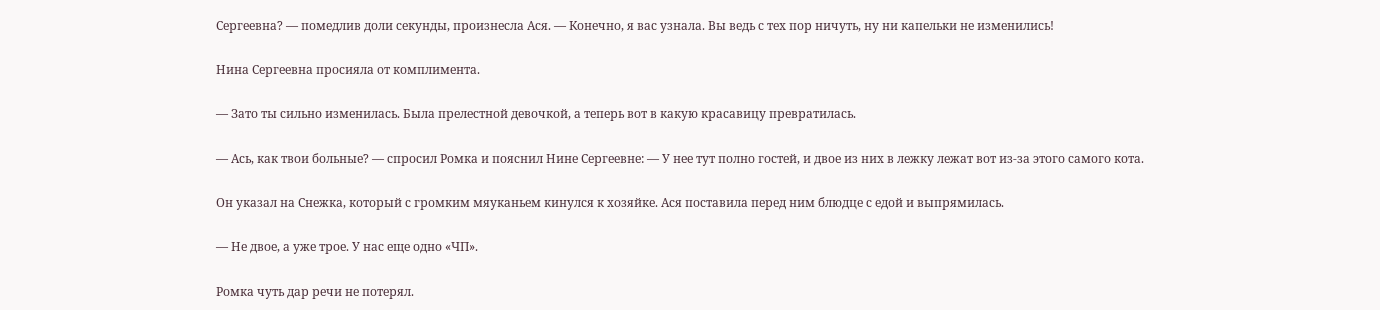Сергеевна? — помедлив доли секунды, произнесла Ася. — Конечно, я вас узнала. Вы ведь с тех пор ничуть, ну ни капельки не изменились!

Нина Сергеевна просияла от комплимента.

— Зато ты сильно изменилась. Была прелестной девочкой, а теперь вот в какую красавицу превратилась.

— Ась, как твои больные? — спросил Ромка и пояснил Нине Сергеевне: — У нее тут полно гостей, и двое из них в лежку лежат вот из-за этого самого кота.

Он указал на Снежка, который с громким мяуканьем кинулся к хозяйке. Ася поставила перед ним блюдце с едой и выпрямилась.

— Не двое, а уже трое. У нас еще одно «ЧП».

Ромка чуть дар речи не потерял.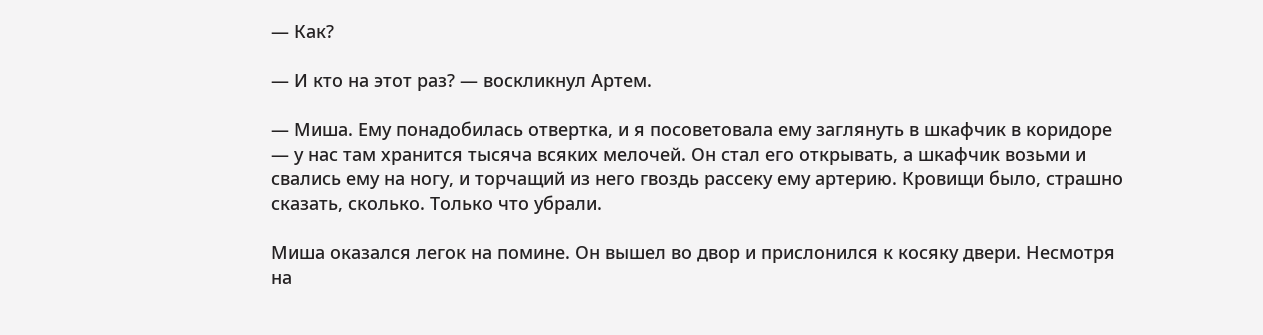— Как?

— И кто на этот раз? — воскликнул Артем.

— Миша. Ему понадобилась отвертка, и я посоветовала ему заглянуть в шкафчик в коридоре — у нас там хранится тысяча всяких мелочей. Он стал его открывать, а шкафчик возьми и свались ему на ногу, и торчащий из него гвоздь рассеку ему артерию. Кровищи было, страшно сказать, сколько. Только что убрали.

Миша оказался легок на помине. Он вышел во двор и прислонился к косяку двери. Несмотря на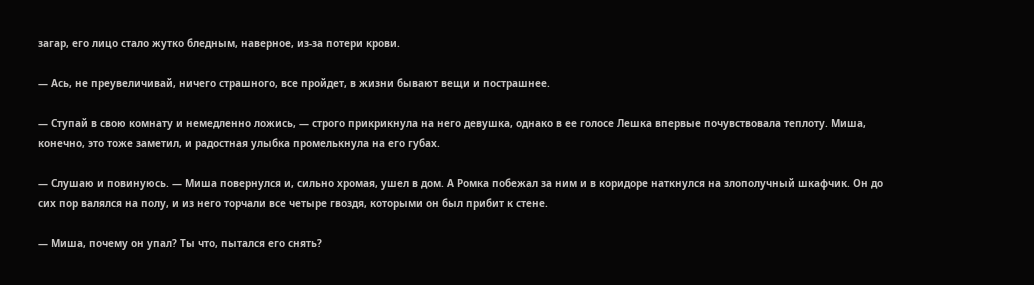загар, его лицо стало жутко бледным, наверное, из-за потери крови.

— Ась, не преувеличивай, ничего страшного, все пройдет, в жизни бывают вещи и пострашнее.

— Ступай в свою комнату и немедленно ложись, — строго прикрикнула на него девушка, однако в ее голосе Лешка впервые почувствовала теплоту. Миша, конечно, это тоже заметил, и радостная улыбка промелькнула на его губах.

— Слушаю и повинуюсь. — Миша повернулся и, сильно хромая, ушел в дом. А Ромка побежал за ним и в коридоре наткнулся на злополучный шкафчик. Он до сих пор валялся на полу, и из него торчали все четыре гвоздя, которыми он был прибит к стене.

— Миша, почему он упал? Ты что, пытался его снять?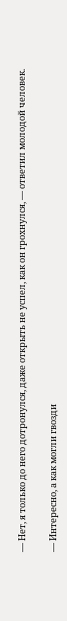— Нет, я только до него дотронулся, даже открыть не успел, как он грохнулся, — ответил молодой человек.

— Интересно, а как могли гвозди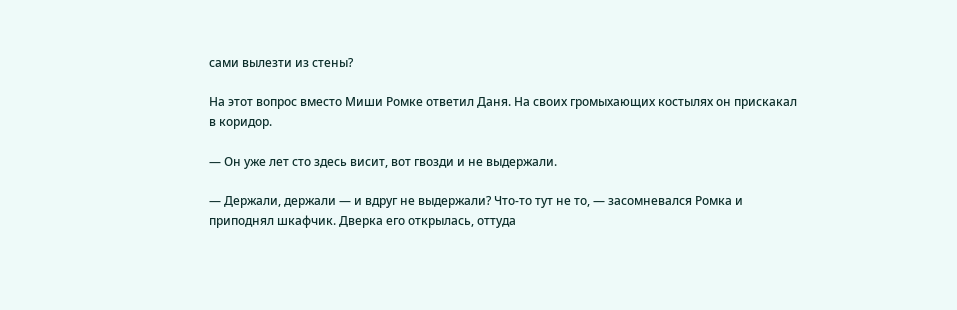сами вылезти из стены?

На этот вопрос вместо Миши Ромке ответил Даня. На своих громыхающих костылях он прискакал в коридор.

— Он уже лет сто здесь висит, вот гвозди и не выдержали.

— Держали, держали — и вдруг не выдержали? Что-то тут не то, — засомневался Ромка и приподнял шкафчик. Дверка его открылась, оттуда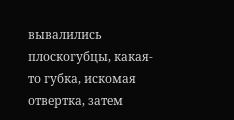вывалились плоскогубцы, какая-то губка, искомая отвертка, затем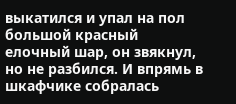выкатился и упал на пол большой красный елочный шар, он звякнул, но не разбился. И впрямь в шкафчике собралась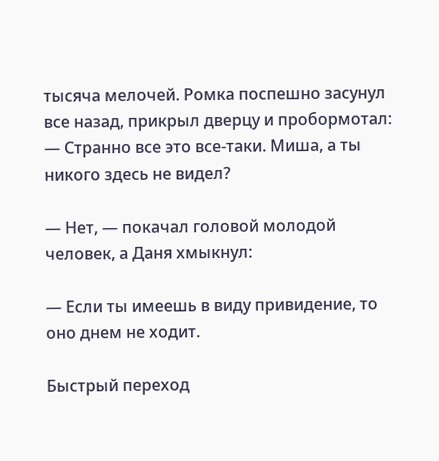тысяча мелочей. Ромка поспешно засунул все назад, прикрыл дверцу и пробормотал: — Странно все это все-таки. Миша, а ты никого здесь не видел?

— Нет, — покачал головой молодой человек, а Даня хмыкнул:

— Если ты имеешь в виду привидение, то оно днем не ходит.

Быстрый переход